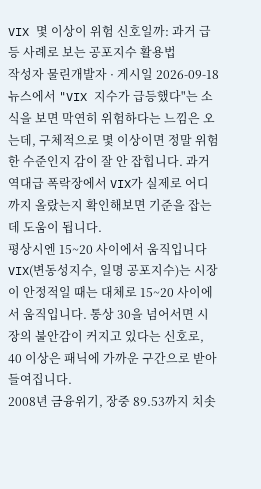VIX 몇 이상이 위험 신호일까: 과거 급등 사례로 보는 공포지수 활용법
작성자 물린개발자 · 게시일 2026-09-18
뉴스에서 "VIX 지수가 급등했다"는 소식을 보면 막연히 위험하다는 느낌은 오는데, 구체적으로 몇 이상이면 정말 위험한 수준인지 감이 잘 안 잡힙니다. 과거 역대급 폭락장에서 VIX가 실제로 어디까지 올랐는지 확인해보면 기준을 잡는 데 도움이 됩니다.
평상시엔 15~20 사이에서 움직입니다
VIX(변동성지수, 일명 공포지수)는 시장이 안정적일 때는 대체로 15~20 사이에서 움직입니다. 통상 30을 넘어서면 시장의 불안감이 커지고 있다는 신호로, 40 이상은 패닉에 가까운 구간으로 받아들여집니다.
2008년 금융위기, 장중 89.53까지 치솟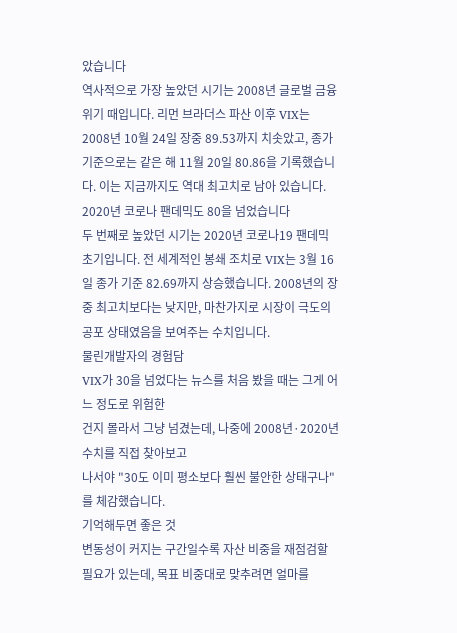았습니다
역사적으로 가장 높았던 시기는 2008년 글로벌 금융위기 때입니다. 리먼 브라더스 파산 이후 VIX는 2008년 10월 24일 장중 89.53까지 치솟았고, 종가 기준으로는 같은 해 11월 20일 80.86을 기록했습니다. 이는 지금까지도 역대 최고치로 남아 있습니다.
2020년 코로나 팬데믹도 80을 넘었습니다
두 번째로 높았던 시기는 2020년 코로나19 팬데믹 초기입니다. 전 세계적인 봉쇄 조치로 VIX는 3월 16일 종가 기준 82.69까지 상승했습니다. 2008년의 장중 최고치보다는 낮지만, 마찬가지로 시장이 극도의 공포 상태였음을 보여주는 수치입니다.
물린개발자의 경험담
VIX가 30을 넘었다는 뉴스를 처음 봤을 때는 그게 어느 정도로 위험한
건지 몰라서 그냥 넘겼는데, 나중에 2008년·2020년 수치를 직접 찾아보고
나서야 "30도 이미 평소보다 훨씬 불안한 상태구나"를 체감했습니다.
기억해두면 좋은 것
변동성이 커지는 구간일수록 자산 비중을 재점검할 필요가 있는데, 목표 비중대로 맞추려면 얼마를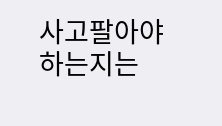사고팔아야 하는지는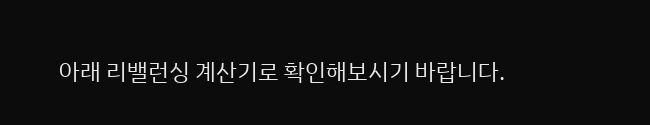아래 리밸런싱 계산기로 확인해보시기 바랍니다.